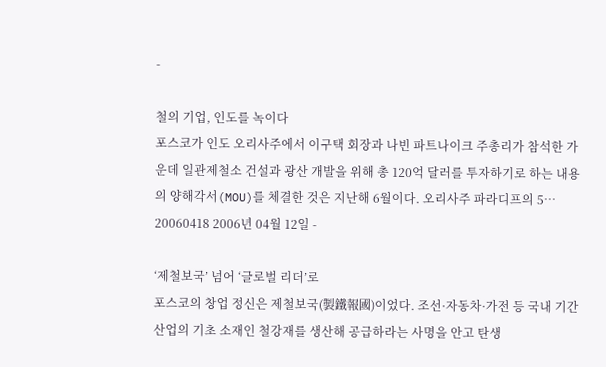-

철의 기업, 인도를 녹이다
포스코가 인도 오리사주에서 이구택 회장과 나빈 파트나이크 주총리가 참석한 가운데 일관제철소 건설과 광산 개발을 위해 총 120억 달러를 투자하기로 하는 내용의 양해각서(MOU)를 체결한 것은 지난해 6월이다. 오리사주 파라디프의 5…
20060418 2006년 04월 12일 -

‘제철보국’ 넘어 ‘글로벌 리더’로
포스코의 창업 정신은 제철보국(製鐵報國)이었다. 조선·자동차·가전 등 국내 기간산업의 기초 소재인 철강재를 생산해 공급하라는 사명을 안고 탄생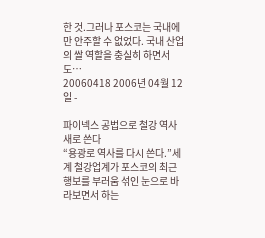한 것.그러나 포스코는 국내에만 안주할 수 없었다. 국내 산업의 쌀 역할을 충실히 하면서도…
20060418 2006년 04월 12일 -

파이넥스 공법으로 철강 역사 새로 쓴다
“용광로 역사를 다시 쓴다.”세계 철강업계가 포스코의 최근 행보를 부러움 섞인 눈으로 바라보면서 하는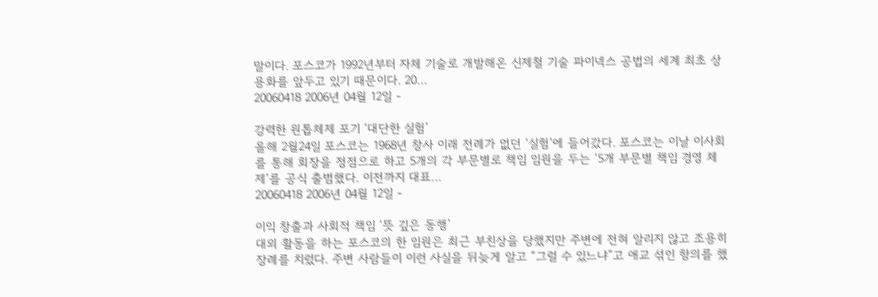말이다. 포스코가 1992년부터 자체 기술로 개발해온 신제철 기술 파이넥스 공법의 세계 최초 상용화를 앞두고 있기 때문이다. 20…
20060418 2006년 04월 12일 -

강력한 원톱체제 포기 ‘대단한 실험’
올해 2월24일 포스코는 1968년 창사 이래 전례가 없던 ‘실험’에 들어갔다. 포스코는 이날 이사회를 통해 회장을 정점으로 하고 5개의 각 부문별로 책임 임원을 두는 ‘5개 부문별 책임 경영 체제’를 공식 출범했다. 이전까지 대표…
20060418 2006년 04월 12일 -

이익 창출과 사회적 책임 ‘뜻 깊은 동행’
대외 활동을 하는 포스코의 한 임원은 최근 부친상을 당했지만 주변에 전혀 알리지 않고 조용히 장례를 치렀다. 주변 사람들이 이런 사실을 뒤늦게 알고 “그럴 수 있느냐”고 애교 섞인 항의를 했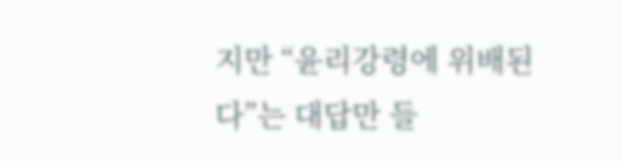지만 “윤리강령에 위배된다”는 대답만 들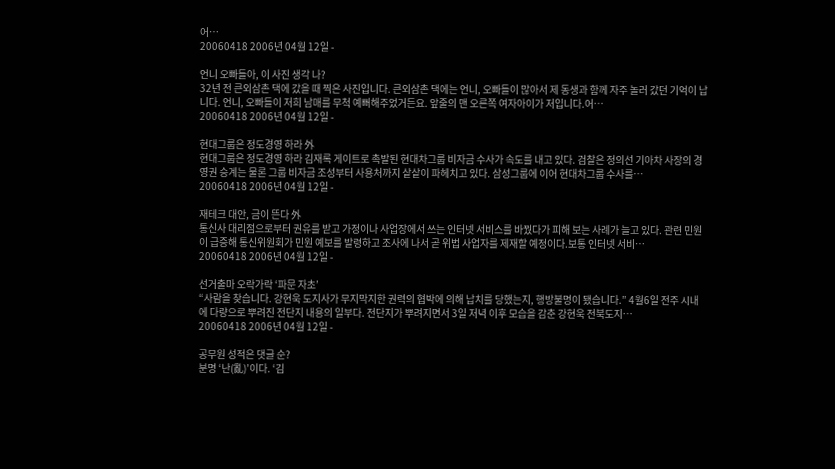어…
20060418 2006년 04월 12일 -

언니 오빠들아, 이 사진 생각 나?
32년 전 큰외삼촌 댁에 갔을 때 찍은 사진입니다. 큰외삼촌 댁에는 언니, 오빠들이 많아서 제 동생과 함께 자주 놀러 갔던 기억이 납니다. 언니, 오빠들이 저희 남매를 무척 예뻐해주었거든요. 앞줄의 맨 오른쪽 여자아이가 저입니다.어…
20060418 2006년 04월 12일 -

현대그룹은 정도경영 하라 外
현대그룹은 정도경영 하라 김재록 게이트로 촉발된 현대차그룹 비자금 수사가 속도를 내고 있다. 검찰은 정의선 기아차 사장의 경영권 승계는 물론 그룹 비자금 조성부터 사용처까지 샅샅이 파헤치고 있다. 삼성그룹에 이어 현대차그룹 수사를…
20060418 2006년 04월 12일 -

재테크 대안, 금이 뜬다 外
통신사 대리점으로부터 권유를 받고 가정이나 사업장에서 쓰는 인터넷 서비스를 바꿨다가 피해 보는 사례가 늘고 있다. 관련 민원이 급증해 통신위원회가 민원 예보를 발령하고 조사에 나서 곧 위법 사업자를 제재할 예정이다.보통 인터넷 서비…
20060418 2006년 04월 12일 -

선거출마 오락가락 ‘파문 자초’
“사람을 찾습니다. 강현욱 도지사가 무지막지한 권력의 협박에 의해 납치를 당했는지, 행방불명이 됐습니다.” 4월6일 전주 시내에 다량으로 뿌려진 전단지 내용의 일부다. 전단지가 뿌려지면서 3일 저녁 이후 모습을 감춘 강현욱 전북도지…
20060418 2006년 04월 12일 -

공무원 성적은 댓글 순?
분명 ‘난(亂)’이다. ‘김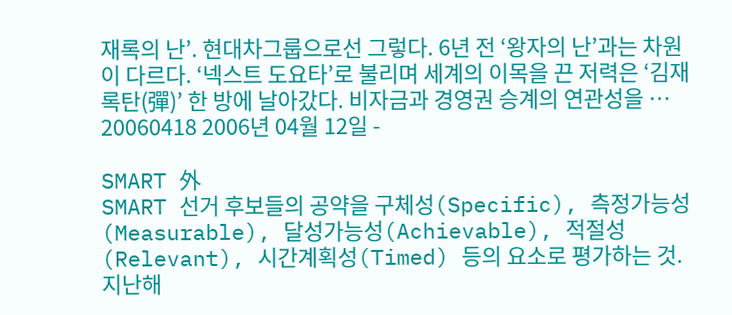재록의 난’. 현대차그룹으로선 그렇다. 6년 전 ‘왕자의 난’과는 차원이 다르다. ‘넥스트 도요타’로 불리며 세계의 이목을 끈 저력은 ‘김재록탄(彈)’ 한 방에 날아갔다. 비자금과 경영권 승계의 연관성을 …
20060418 2006년 04월 12일 -

SMART 外
SMART 선거 후보들의 공약을 구체성(Specific), 측정가능성(Measurable), 달성가능성(Achievable), 적절성(Relevant), 시간계획성(Timed) 등의 요소로 평가하는 것. 지난해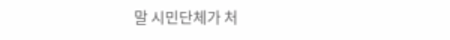말 시민단체가 처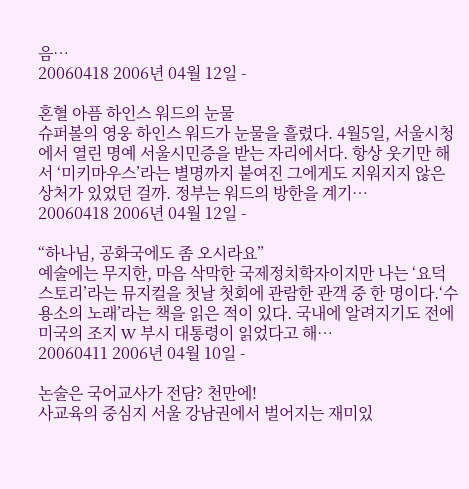음…
20060418 2006년 04월 12일 -

혼혈 아픔 하인스 워드의 눈물
슈퍼볼의 영웅 하인스 워드가 눈물을 흘렸다. 4월5일, 서울시청에서 열린 명예 서울시민증을 받는 자리에서다. 항상 웃기만 해서 ‘미키마우스’라는 별명까지 붙여진 그에게도 지워지지 않은 상처가 있었던 걸까. 정부는 워드의 방한을 계기…
20060418 2006년 04월 12일 -

“하나님, 공화국에도 좀 오시라요”
예술에는 무지한, 마음 삭막한 국제정치학자이지만 나는 ‘요덕 스토리’라는 뮤지컬을 첫날 첫회에 관람한 관객 중 한 명이다.‘수용소의 노래’라는 책을 읽은 적이 있다. 국내에 알려지기도 전에 미국의 조지 W 부시 대통령이 읽었다고 해…
20060411 2006년 04월 10일 -

논술은 국어교사가 전담? 천만에!
사교육의 중심지 서울 강남권에서 벌어지는 재미있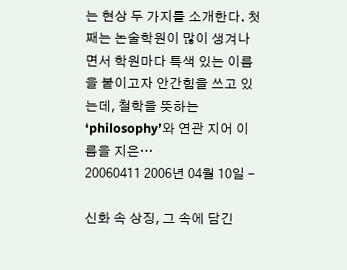는 현상 두 가지를 소개한다. 첫째는 논술학원이 많이 생겨나면서 학원마다 특색 있는 이름을 붙이고자 안간힘을 쓰고 있는데, 철학을 뜻하는 ‘philosophy’와 연관 지어 이름을 지은…
20060411 2006년 04월 10일 -

신화 속 상징, 그 속에 담긴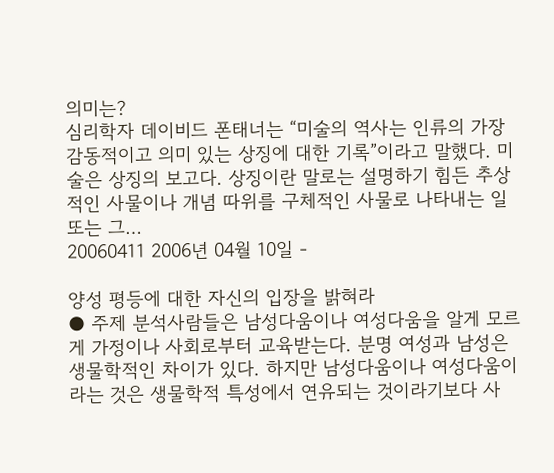의미는?
심리학자 데이비드 폰태너는 “미술의 역사는 인류의 가장 감동적이고 의미 있는 상징에 대한 기록”이라고 말했다. 미술은 상징의 보고다. 상징이란 말로는 설명하기 힘든 추상적인 사물이나 개념 따위를 구체적인 사물로 나타내는 일 또는 그…
20060411 2006년 04월 10일 -

양성 평등에 대한 자신의 입장을 밝혀라
● 주제 분석사람들은 남성다움이나 여성다움을 알게 모르게 가정이나 사회로부터 교육받는다. 분명 여성과 남성은 생물학적인 차이가 있다. 하지만 남성다움이나 여성다움이라는 것은 생물학적 특성에서 연유되는 것이라기보다 사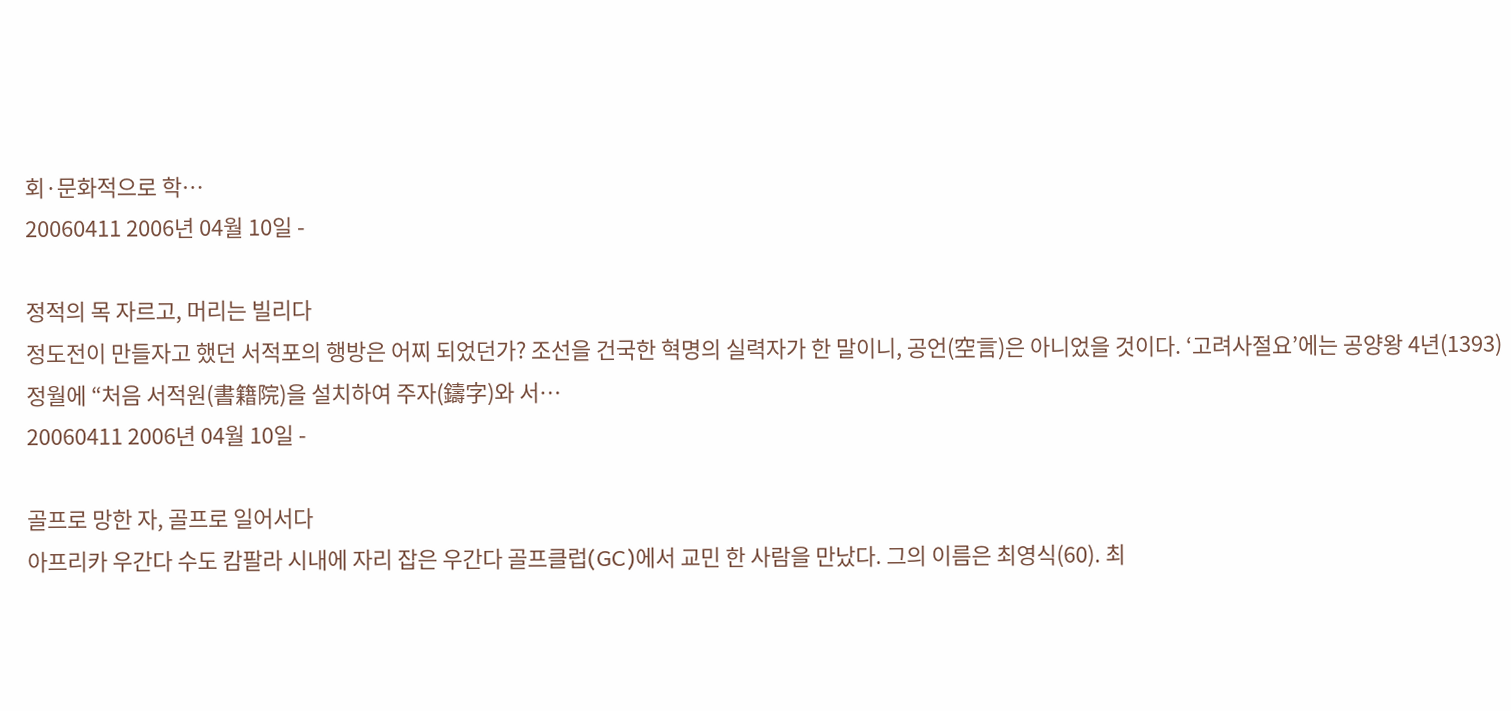회·문화적으로 학…
20060411 2006년 04월 10일 -

정적의 목 자르고, 머리는 빌리다
정도전이 만들자고 했던 서적포의 행방은 어찌 되었던가? 조선을 건국한 혁명의 실력자가 한 말이니, 공언(空言)은 아니었을 것이다. ‘고려사절요’에는 공양왕 4년(1393) 정월에 “처음 서적원(書籍院)을 설치하여 주자(鑄字)와 서…
20060411 2006년 04월 10일 -

골프로 망한 자, 골프로 일어서다
아프리카 우간다 수도 캄팔라 시내에 자리 잡은 우간다 골프클럽(GC)에서 교민 한 사람을 만났다. 그의 이름은 최영식(60). 최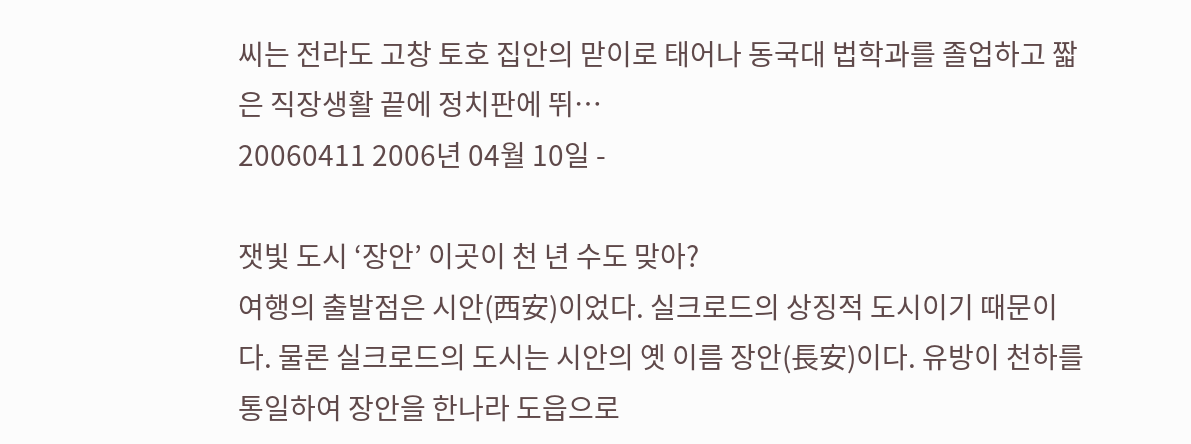씨는 전라도 고창 토호 집안의 맏이로 태어나 동국대 법학과를 졸업하고 짧은 직장생활 끝에 정치판에 뛰…
20060411 2006년 04월 10일 -

잿빛 도시 ‘장안’ 이곳이 천 년 수도 맞아?
여행의 출발점은 시안(西安)이었다. 실크로드의 상징적 도시이기 때문이다. 물론 실크로드의 도시는 시안의 옛 이름 장안(長安)이다. 유방이 천하를 통일하여 장안을 한나라 도읍으로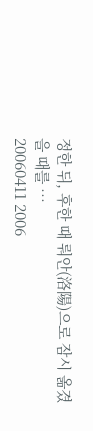정한 뒤, 후한 때 뤄안(洛陽)으로 잠시 옮겼을 때를 …
20060411 2006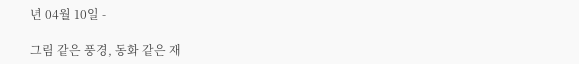년 04월 10일 -

그림 같은 풍경, 동화 같은 재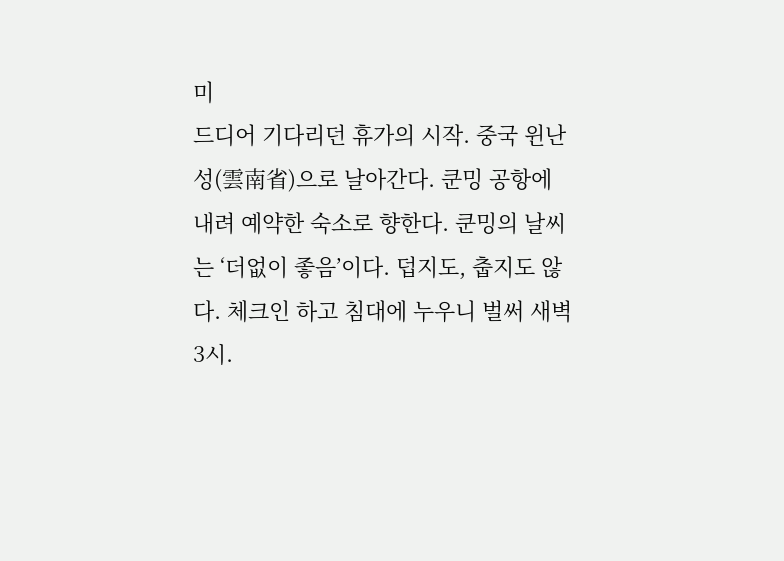미
드디어 기다리던 휴가의 시작. 중국 윈난성(雲南省)으로 날아간다. 쿤밍 공항에 내려 예약한 숙소로 향한다. 쿤밍의 날씨는 ‘더없이 좋음’이다. 덥지도, 춥지도 않다. 체크인 하고 침대에 누우니 벌써 새벽 3시.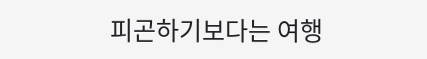피곤하기보다는 여행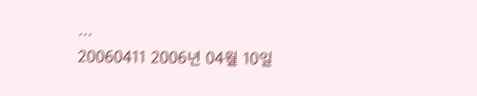…
20060411 2006년 04월 10일